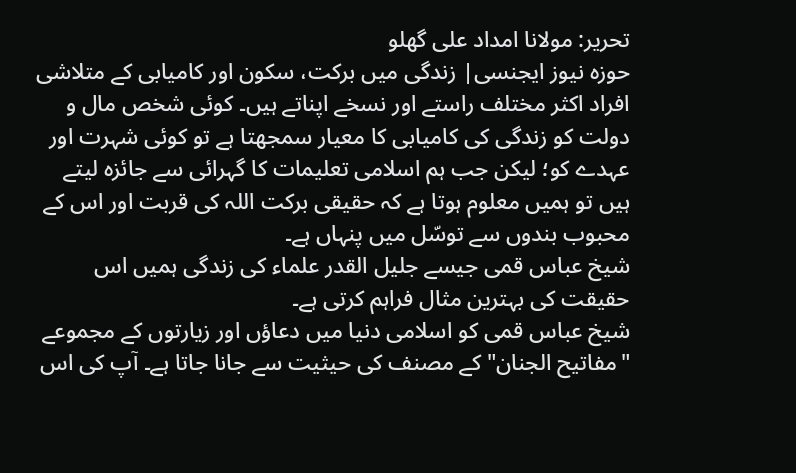تحریر: مولانا امداد علی گھلو
حوزہ نیوز ایجنسی| زندگی میں برکت، سکون اور کامیابی کے متلاشی افراد اکثر مختلف راستے اور نسخے اپناتے ہیں۔ کوئی شخص مال و دولت کو زندگی کی کامیابی کا معیار سمجھتا ہے تو کوئی شہرت اور عہدے کو؛ لیکن جب ہم اسلامی تعلیمات کا گہرائی سے جائزہ لیتے ہیں تو ہمیں معلوم ہوتا ہے کہ حقیقی برکت اللہ کی قربت اور اس کے محبوب بندوں سے توسّل میں پنہاں ہے۔
شیخ عباس قمی جیسے جلیل القدر علماء کی زندگی ہمیں اس حقیقت کی بہترین مثال فراہم کرتی ہے۔
شیخ عباس قمی کو اسلامی دنیا میں دعاؤں اور زیارتوں کے مجموعے "مفاتیح الجنان" کے مصنف کی حیثیت سے جانا جاتا ہے۔ آپ کی اس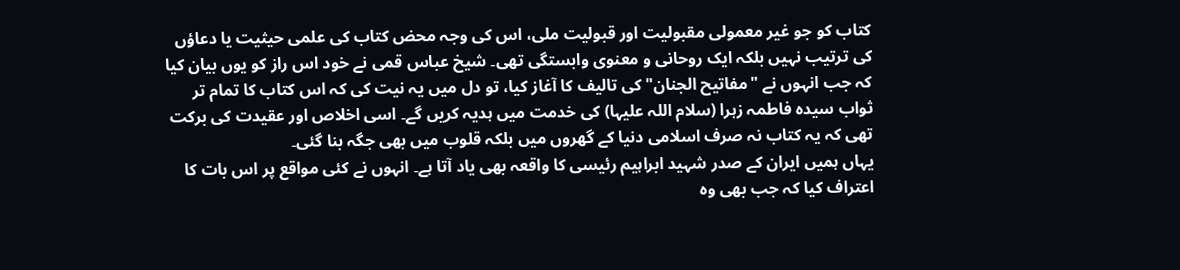کتاب کو جو غیر معمولی مقبولیت اور قبولیت ملی، اس کی وجہ محض کتاب کی علمی حیثیت یا دعاؤں کی ترتیب نہیں بلکہ ایک روحانی و معنوی وابستگی تھی۔ شیخ عباس قمی نے خود اس راز کو یوں بیان کیا کہ جب انہوں نے "مفاتیح الجنان" کی تالیف کا آغاز کیا، تو دل میں یہ نیت کی کہ اس کتاب کا تمام تر ثواب سیدہ فاطمہ زہرا (سلام اللہ علیہا) کی خدمت میں ہدیہ کریں گے۔ اسی اخلاص اور عقیدت کی برکت تھی کہ یہ کتاب نہ صرف اسلامی دنیا کے گھروں میں بلکہ قلوب میں بھی جگہ بنا گئی۔
یہاں ہمیں ایران کے صدر شہید ابراہیم رئیسی کا واقعہ بھی یاد آتا ہے۔ انہوں نے کئی مواقع پر اس بات کا اعتراف کیا کہ جب بھی وہ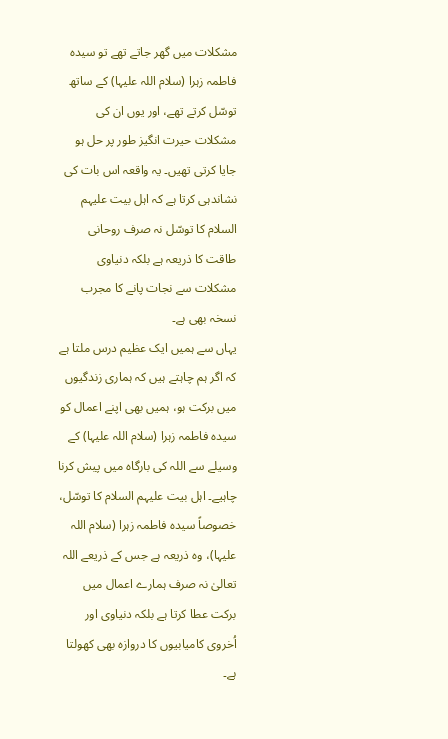مشکلات میں گھر جاتے تھے تو سیدہ فاطمہ زہرا (سلام اللہ علیہا) کے ساتھ توسّل کرتے تھے، اور یوں ان کی مشکلات حیرت انگیز طور پر حل ہو جایا کرتی تھیں۔ یہ واقعہ اس بات کی نشاندہی کرتا ہے کہ اہل بیت علیہم السلام کا توسّل نہ صرف روحانی طاقت کا ذریعہ ہے بلکہ دنیاوی مشکلات سے نجات پانے کا مجرب نسخہ بھی ہے۔
یہاں سے ہمیں ایک عظیم درس ملتا ہے کہ اگر ہم چاہتے ہیں کہ ہماری زندگیوں میں برکت ہو، ہمیں بھی اپنے اعمال کو سیدہ فاطمہ زہرا (سلام اللہ علیہا) کے وسیلے سے اللہ کی بارگاہ میں پیش کرنا چاہیے۔ اہل بیت علیہم السلام کا توسّل، خصوصاً سیدہ فاطمہ زہرا (سلام اللہ علیہا)، وہ ذریعہ ہے جس کے ذریعے اللہ تعالیٰ نہ صرف ہمارے اعمال میں برکت عطا کرتا ہے بلکہ دنیاوی اور اُخروی کامیابیوں کا دروازہ بھی کھولتا ہے۔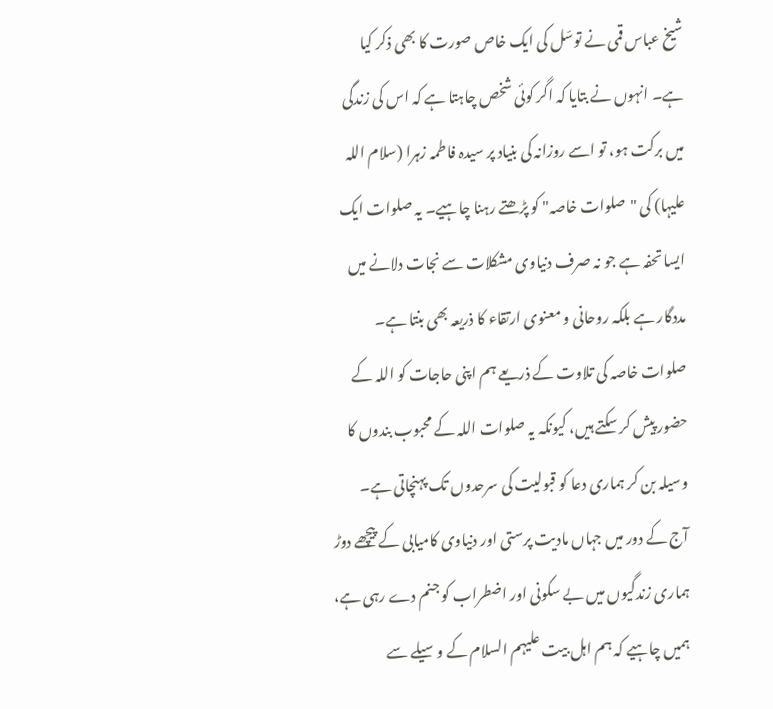شیخ عباس قمی نے توسّل کی ایک خاص صورت کا بھی ذکر کیا ہے۔ انہوں نے بتایا کہ اگر کوئی شخص چاہتا ہے کہ اس کی زندگی میں برکت ہو، تو اسے روزانہ کی بنیاد پر سیدہ فاطمہ زہرا (سلام اللہ علیہا) کی "صلوات خاصہ" کو پڑھتے رہنا چاہیے۔ یہ صلوات ایک ایسا تحفہ ہے جو نہ صرف دنیاوی مشکلات سے نجات دلانے میں مددگار ہے بلکہ روحانی و معنوی ارتقاء کا ذریعہ بھی بنتا ہے۔ صلوات خاصہ کی تلاوت کے ذریعے ہم اپنی حاجات کو اللہ کے حضور پیش کر سکتے ہیں، کیونکہ یہ صلوات اللہ کے محبوب بندوں کا وسیلہ بن کر ہماری دعا کو قبولیت کی سرحدوں تک پہنچاتی ہے۔
آج کے دور میں جہاں مادیت پرستی اور دنیاوی کامیابی کے پیچھے دوڑ ہماری زندگیوں میں بے سکونی اور اضطراب کو جنم دے رہی ہے، ہمیں چاہیے کہ ہم اہل بیت علیہم السلام کے وسیلے سے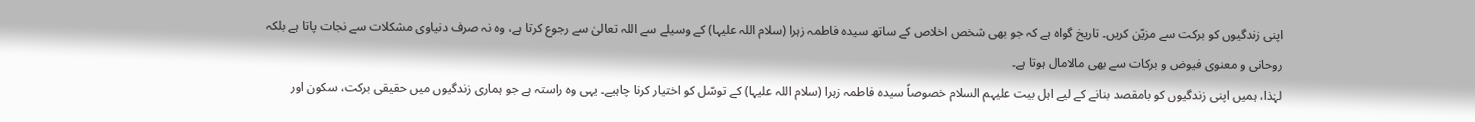اپنی زندگیوں کو برکت سے مزیّن کریں۔ تاریخ گواہ ہے کہ جو بھی شخص اخلاص کے ساتھ سیدہ فاطمہ زہرا (سلام اللہ علیہا) کے وسیلے سے اللہ تعالیٰ سے رجوع کرتا ہے، وہ نہ صرف دنیاوی مشکلات سے نجات پاتا ہے بلکہ روحانی و معنوی فیوض و برکات سے بھی مالامال ہوتا ہے۔
لہٰذا، ہمیں اپنی زندگیوں کو بامقصد بنانے کے لیے اہل بیت علیہم السلام خصوصاً سیدہ فاطمہ زہرا (سلام اللہ علیہا) کے توسّل کو اختیار کرنا چاہیے۔ یہی وہ راستہ ہے جو ہماری زندگیوں میں حقیقی برکت، سکون اور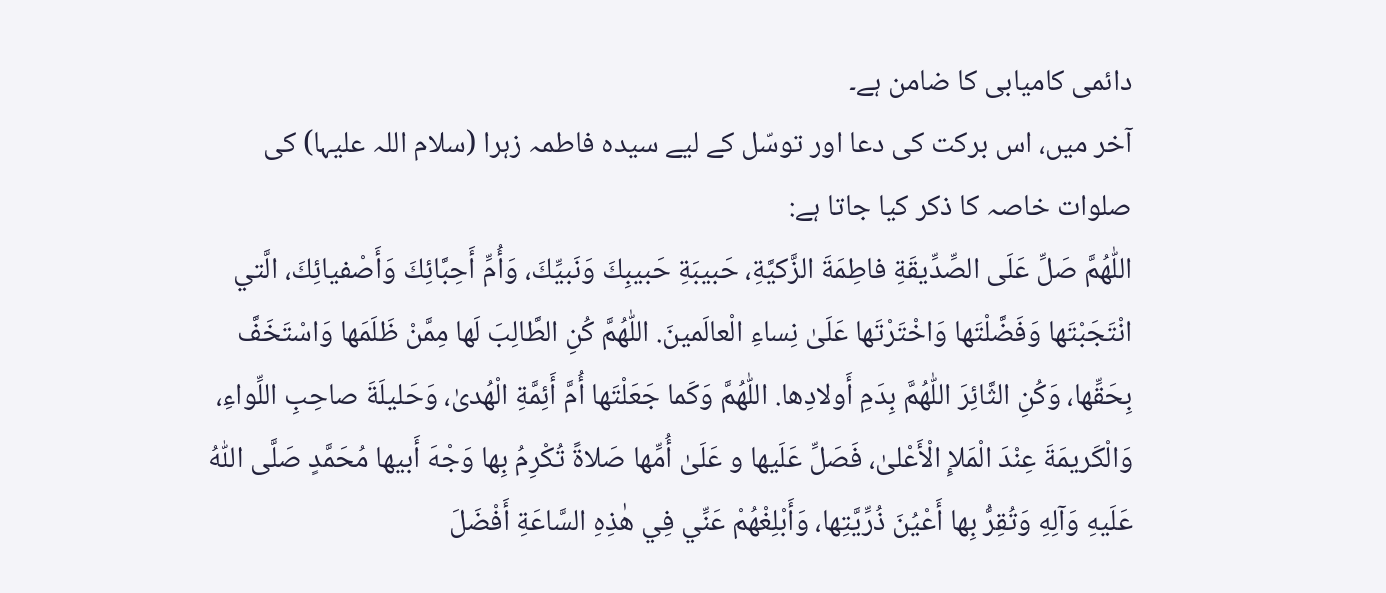دائمی کامیابی کا ضامن ہے۔
آخر میں، اس برکت کی دعا اور توسّل کے لیے سیدہ فاطمہ زہرا (سلام اللہ علیہا) کی صلوات خاصہ کا ذکر کیا جاتا ہے:
اللّٰهُمَّ صَلِّ عَلَى الصِّدِّيقَةِ فاطِمَةَ الزَّكيَّةِ، حَبيبَةِ حَبيبِكَ وَنَبيِّكَ، وَأُمِّ أَحِبَّائِكَ وَأَصْفيائِكَ، الَّتي انْتَجَبْتَها وَفَضَّلْتَها وَاخْتَرْتَها عَلَىٰ نِساءِ الْعالَمينَ. اللّٰهُمَّ كُنِ الطَّالِبَ لَها مِمَّنْ ظَلَمَها وَاسْتَخَفَّ بِحَقِّها، وَكُنِ الثَّائِرَ اللّٰهُمَّ بِدَمِ أَولادِها. اللّٰهُمَّ وَكَما جَعَلْتَها أُمَّ أَئِمَّةِ الْهُدىٰ، وَحَليلَةَ صاحِبِ اللِّواءِ، وَالْكَريمَةَ عِنْدَ الْمَلإِ الْأَعْلىٰ، فَصَلِّ عَلَيها و عَلَىٰ أُمِّها صَلاةً تُكْرِمُ بِها وَجْهَ أَبيها مُحَمَّدٍ صَلَّى اللّٰهُ عَلَيهِ وَآلِهِ وَتُقِرُّ بِها أَعْيُنَ ذُرِّيَّتِها، وَأَبْلِغْهُمْ عَنِّي فِي هٰذِهِ السَّاعَةِ أَفْضَلَ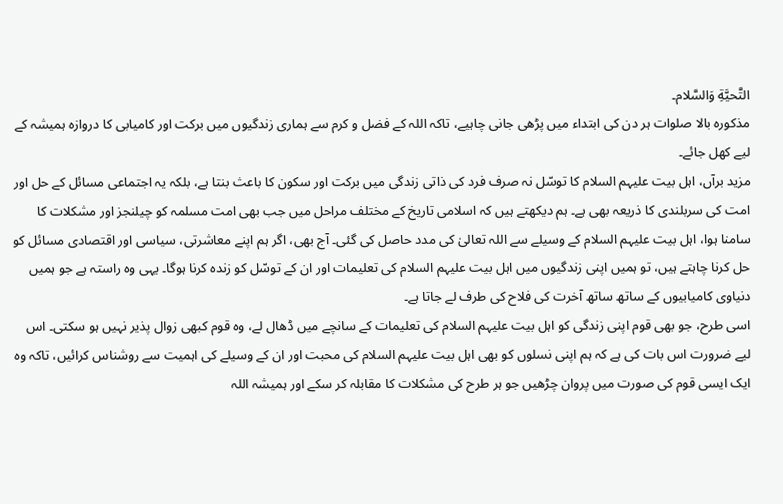التَّحيَّةِ وَالسَّلام۔
مذکورہ بالا صلوات ہر دن کی ابتداء میں پڑھی جانی چاہیے، تاکہ اللہ کے فضل و کرم سے ہماری زندگیوں میں برکت اور کامیابی کا دروازہ ہمیشہ کے لیے کھل جائے۔
مزید برآں، اہل بیت علیہم السلام کا توسّل نہ صرف فرد کی ذاتی زندگی میں برکت اور سکون کا باعث بنتا ہے، بلکہ یہ اجتماعی مسائل کے حل اور امت کی سربلندی کا ذریعہ بھی ہے۔ ہم دیکھتے ہیں کہ اسلامی تاریخ کے مختلف مراحل میں جب بھی امت مسلمہ کو چیلنجز اور مشکلات کا سامنا ہوا، اہل بیت علیہم السلام کے وسیلے سے اللہ تعالیٰ کی مدد حاصل کی گئی۔ آج بھی، اگر ہم اپنے معاشرتی، سیاسی اور اقتصادی مسائل کو حل کرنا چاہتے ہیں، تو ہمیں اپنی زندگیوں میں اہل بیت علیہم السلام کی تعلیمات اور ان کے توسّل کو زندہ کرنا ہوگا۔ یہی وہ راستہ ہے جو ہمیں دنیاوی کامیابیوں کے ساتھ ساتھ آخرت کی فلاح کی طرف لے جاتا ہے۔
اسی طرح، جو بھی قوم اپنی زندگی کو اہل بیت علیہم السلام کی تعلیمات کے سانچے میں ڈھال لے، وہ قوم کبھی زوال پذیر نہیں ہو سکتی۔ اس لیے ضرورت اس بات کی ہے کہ ہم اپنی نسلوں کو بھی اہل بیت علیہم السلام کی محبت اور ان کے وسیلے کی اہمیت سے روشناس کرائیں، تاکہ وہ ایک ایسی قوم کی صورت میں پروان چڑھیں جو ہر طرح کی مشکلات کا مقابلہ کر سکے اور ہمیشہ اللہ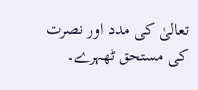تعالیٰ کی مدد اور نصرت کی مستحق ٹھہرے۔